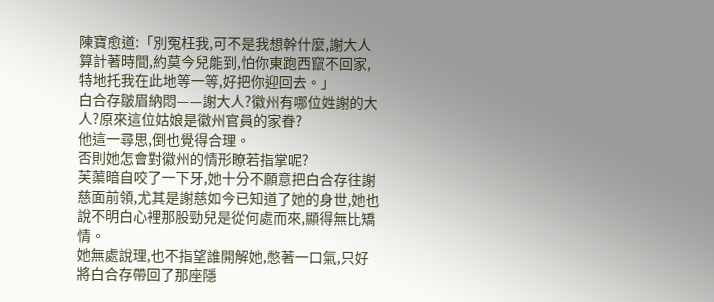陳寶愈道:「別冤枉我,可不是我想幹什麼,謝大人算計著時間,約莫今兒能到,怕你東跑西竄不回家,特地托我在此地等一等,好把你迎回去。」
白合存皺眉納悶——謝大人?徽州有哪位姓謝的大人?原來這位姑娘是徽州官員的家眷?
他這一尋思,倒也覺得合理。
否則她怎會對徽州的情形瞭若指掌呢?
芙蕖暗自咬了一下牙,她十分不願意把白合存往謝慈面前領,尤其是謝慈如今已知道了她的身世,她也說不明白心裡那股勁兒是從何處而來,顯得無比矯情。
她無處說理,也不指望誰開解她,憋著一口氣,只好將白合存帶回了那座隱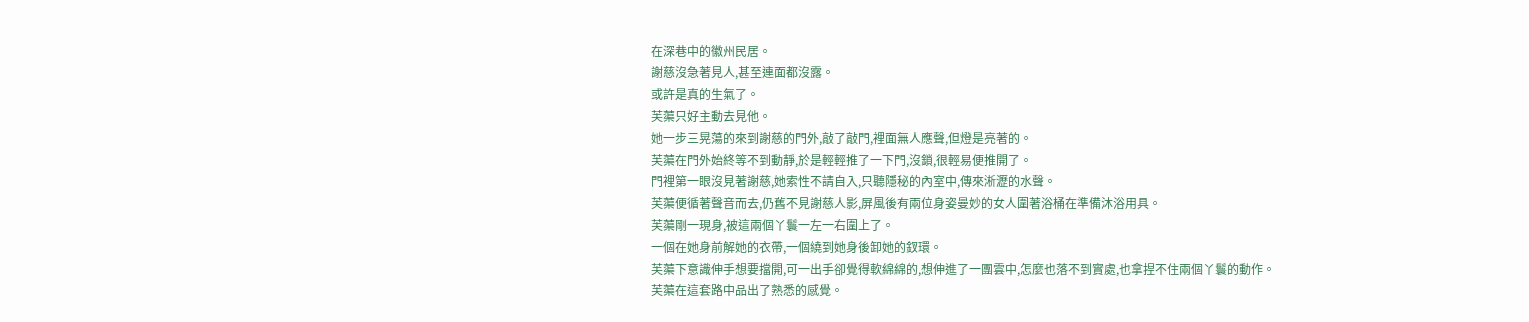在深巷中的徽州民居。
謝慈沒急著見人,甚至連面都沒露。
或許是真的生氣了。
芙蕖只好主動去見他。
她一步三晃蕩的來到謝慈的門外,敲了敲門,裡面無人應聲,但燈是亮著的。
芙蕖在門外始終等不到動靜,於是輕輕推了一下門,沒鎖,很輕易便推開了。
門裡第一眼沒見著謝慈,她索性不請自入,只聽隱秘的內室中,傳來淅瀝的水聲。
芙蕖便循著聲音而去,仍舊不見謝慈人影,屏風後有兩位身姿曼妙的女人圍著浴桶在準備沐浴用具。
芙蕖剛一現身,被這兩個丫鬟一左一右圍上了。
一個在她身前解她的衣帶,一個繞到她身後卸她的釵環。
芙蕖下意識伸手想要擋開,可一出手卻覺得軟綿綿的,想伸進了一團雲中,怎麼也落不到實處,也拿捏不住兩個丫鬟的動作。
芙蕖在這套路中品出了熟悉的感覺。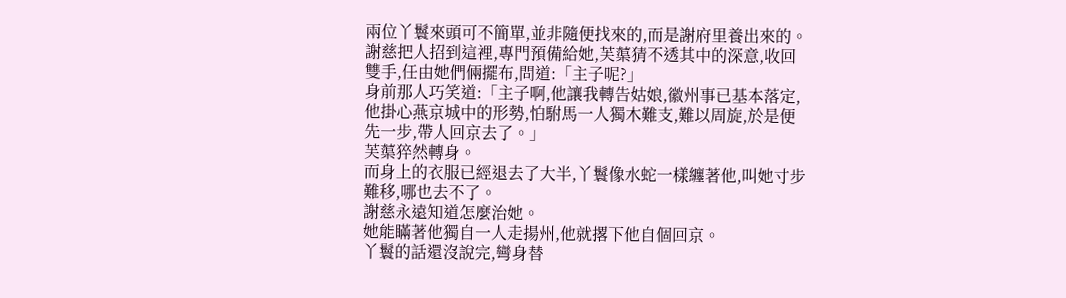兩位丫鬟來頭可不簡單,並非隨便找來的,而是謝府里養出來的。
謝慈把人招到這裡,專門預備給她,芙蕖猜不透其中的深意,收回雙手,任由她們倆擺布,問道:「主子呢?」
身前那人巧笑道:「主子啊,他讓我轉告姑娘,徽州事已基本落定,他掛心燕京城中的形勢,怕駙馬一人獨木難支,難以周旋,於是便先一步,帶人回京去了。」
芙蕖猝然轉身。
而身上的衣服已經退去了大半,丫鬟像水蛇一樣纏著他,叫她寸步難移,哪也去不了。
謝慈永遠知道怎麼治她。
她能瞞著他獨自一人走揚州,他就撂下他自個回京。
丫鬟的話還沒說完,彎身替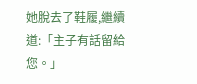她脫去了鞋履,繼續道:「主子有話留給您。」